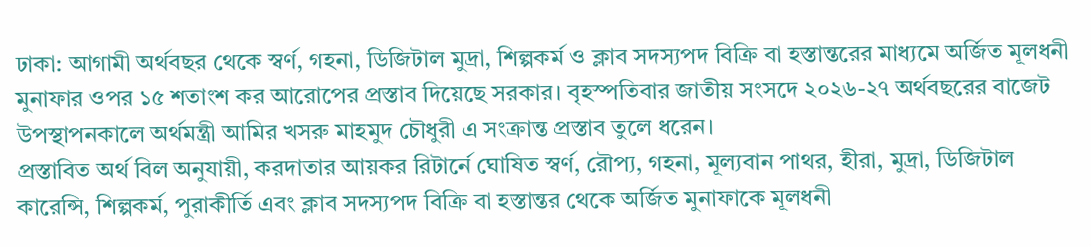ঢাকা: আগামী অর্থবছর থেকে স্বর্ণ, গহনা, ডিজিটাল মুদ্রা, শিল্পকর্ম ও ক্লাব সদস্যপদ বিক্রি বা হস্তান্তরের মাধ্যমে অর্জিত মূলধনী মুনাফার ওপর ১৫ শতাংশ কর আরোপের প্রস্তাব দিয়েছে সরকার। বৃহস্পতিবার জাতীয় সংসদে ২০২৬-২৭ অর্থবছরের বাজেট উপস্থাপনকালে অর্থমন্ত্রী আমির খসরু মাহমুদ চৌধুরী এ সংক্রান্ত প্রস্তাব তুলে ধরেন।
প্রস্তাবিত অর্থ বিল অনুযায়ী, করদাতার আয়কর রিটার্নে ঘোষিত স্বর্ণ, রৌপ্য, গহনা, মূল্যবান পাথর, হীরা, মুদ্রা, ডিজিটাল কারেন্সি, শিল্পকর্ম, পুরাকীর্তি এবং ক্লাব সদস্যপদ বিক্রি বা হস্তান্তর থেকে অর্জিত মুনাফাকে মূলধনী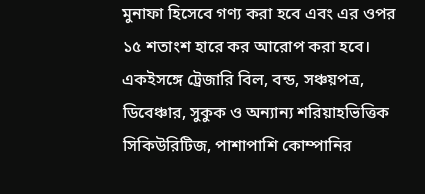মুনাফা হিসেবে গণ্য করা হবে এবং এর ওপর ১৫ শতাংশ হারে কর আরোপ করা হবে।
একইসঙ্গে ট্রেজারি বিল, বন্ড, সঞ্চয়পত্র, ডিবেঞ্চার, সুকুক ও অন্যান্য শরিয়াহভিত্তিক সিকিউরিটিজ, পাশাপাশি কোম্পানির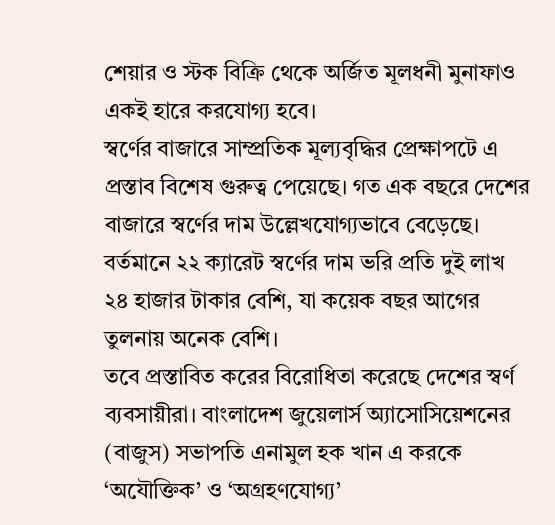শেয়ার ও স্টক বিক্রি থেকে অর্জিত মূলধনী মুনাফাও একই হারে করযোগ্য হবে।
স্বর্ণের বাজারে সাম্প্রতিক মূল্যবৃদ্ধির প্রেক্ষাপটে এ প্রস্তাব বিশেষ গুরুত্ব পেয়েছে। গত এক বছরে দেশের বাজারে স্বর্ণের দাম উল্লেখযোগ্যভাবে বেড়েছে। বর্তমানে ২২ ক্যারেট স্বর্ণের দাম ভরি প্রতি দুই লাখ ২৪ হাজার টাকার বেশি, যা কয়েক বছর আগের তুলনায় অনেক বেশি।
তবে প্রস্তাবিত করের বিরোধিতা করেছে দেশের স্বর্ণ ব্যবসায়ীরা। বাংলাদেশ জুয়েলার্স অ্যাসোসিয়েশনের (বাজুস) সভাপতি এনামুল হক খান এ করকে ‘অযৌক্তিক’ ও ‘অগ্রহণযোগ্য’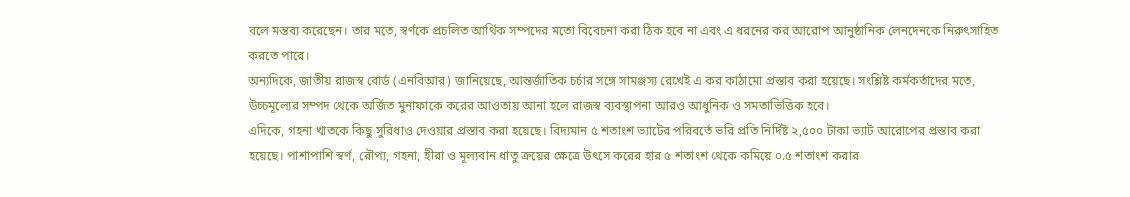বলে মন্তব্য করেছেন। তার মতে, স্বর্ণকে প্রচলিত আর্থিক সম্পদের মতো বিবেচনা করা ঠিক হবে না এবং এ ধরনের কর আরোপ আনুষ্ঠানিক লেনদেনকে নিরুৎসাহিত করতে পারে।
অন্যদিকে, জাতীয় রাজস্ব বোর্ড (এনবিআর) জানিয়েছে, আন্তর্জাতিক চর্চার সঙ্গে সামঞ্জস্য রেখেই এ কর কাঠামো প্রস্তাব করা হয়েছে। সংশ্লিষ্ট কর্মকর্তাদের মতে, উচ্চমূল্যের সম্পদ থেকে অর্জিত মুনাফাকে করের আওতায় আনা হলে রাজস্ব ব্যবস্থাপনা আরও আধুনিক ও সমতাভিত্তিক হবে।
এদিকে, গহনা খাতকে কিছু সুবিধাও দেওয়ার প্রস্তাব করা হয়েছে। বিদ্যমান ৫ শতাংশ ভ্যাটের পরিবর্তে ভরি প্রতি নির্দিষ্ট ২,৫০০ টাকা ভ্যাট আরোপের প্রস্তাব করা হয়েছে। পাশাপাশি স্বর্ণ, রৌপ্য, গহনা, হীরা ও মূল্যবান ধাতু ক্রয়ের ক্ষেত্রে উৎসে করের হার ৫ শতাংশ থেকে কমিয়ে ০.৫ শতাংশ করার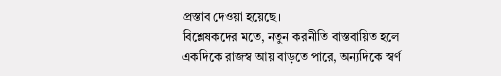প্রস্তাব দেওয়া হয়েছে।
বিশ্লেষকদের মতে, নতুন করনীতি বাস্তবায়িত হলে একদিকে রাজস্ব আয় বাড়তে পারে, অন্যদিকে স্বর্ণ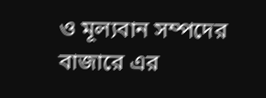ও মূল্যবান সম্পদের বাজারে এর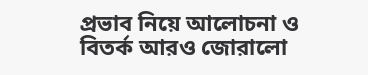প্রভাব নিয়ে আলোচনা ও বিতর্ক আরও জোরালো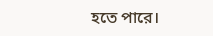হতে পারে।